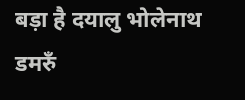बड़ा है दयालु भोलेनाथ डमरुँ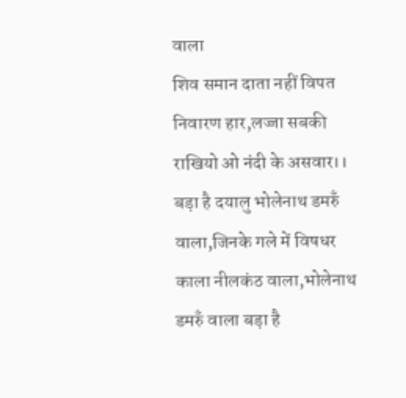वाला
शिव समान दाता नहीं विपत निवारण हार,लज्जा सबकी राखियो ओ नंदी के असवार।। बड़ा है दयालु भोलेनाथ डमरुँ वाला,जिनके गले में विषधर काला नीलकंठ वाला,भोलेनाथ डमरुँ वाला बड़ा है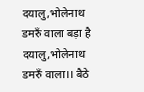दयालु,भोलेनाथ डमरुँ वाला बड़ा है दयालु,भोलेनाथ डमरुँ वाला।। बैठे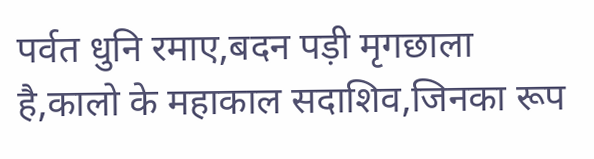पर्वत धुनि रमाए,बदन पड़ी मृगछाला है,कालो के महाकाल सदाशिव,जिनका रूप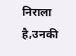निराला है,उनकी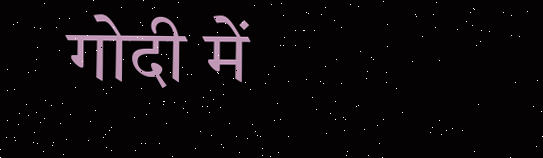गोदी में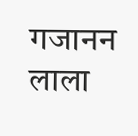गजानन लाला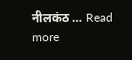नीलकंठ … Read more